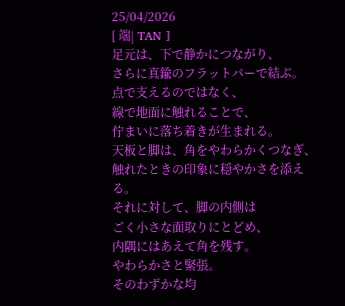25/04/2026
[ 端| TAN ]
足元は、下で静かにつながり、
さらに真鍮のフラットバーで結ぶ。
点で支えるのではなく、
線で地面に触れることで、
佇まいに落ち着きが生まれる。
天板と脚は、角をやわらかくつなぎ、
触れたときの印象に穏やかさを添える。
それに対して、脚の内側は
ごく小さな面取りにとどめ、
内隅にはあえて角を残す。
やわらかさと緊張。
そのわずかな均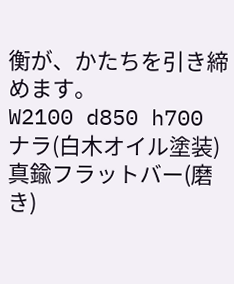衡が、かたちを引き締めます。
W2100 d850 h700
ナラ(白木オイル塗装)
真鍮フラットバー(磨き)